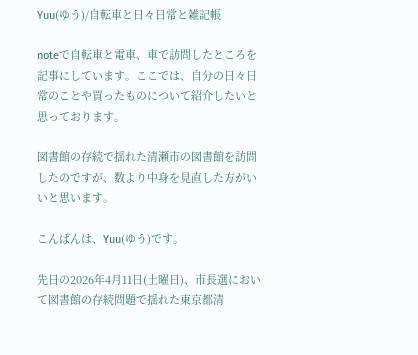Yuu(ゆう)/自転車と日々日常と雑記帳

noteで自転車と電車、車で訪問したところを記事にしています。ここでは、自分の日々日常のことや買ったものについて紹介したいと思っております。

図書館の存続で揺れた清瀬市の図書館を訪問したのですが、数より中身を見直した方がいいと思います。

こんばんは、Yuu(ゆう)です。

先日の2026年4月11日(土曜日)、市長選において図書館の存続問題で揺れた東京都清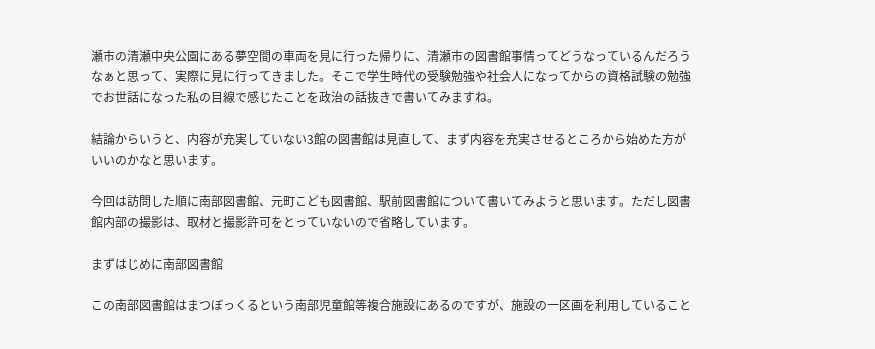瀬市の清瀬中央公園にある夢空間の車両を見に行った帰りに、清瀬市の図書館事情ってどうなっているんだろうなぁと思って、実際に見に行ってきました。そこで学生時代の受験勉強や社会人になってからの資格試験の勉強でお世話になった私の目線で感じたことを政治の話抜きで書いてみますね。

結論からいうと、内容が充実していない3館の図書館は見直して、まず内容を充実させるところから始めた方がいいのかなと思います。

今回は訪問した順に南部図書館、元町こども図書館、駅前図書館について書いてみようと思います。ただし図書館内部の撮影は、取材と撮影許可をとっていないので省略しています。

まずはじめに南部図書館

この南部図書館はまつぼっくるという南部児童館等複合施設にあるのですが、施設の一区画を利用していること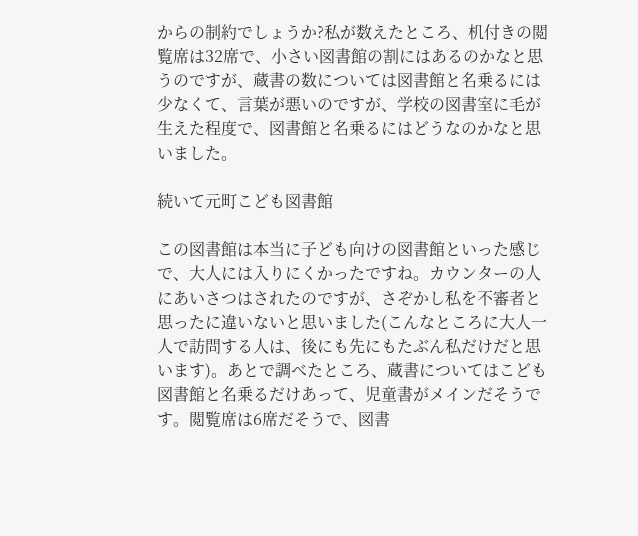からの制約でしょうか?私が数えたところ、机付きの閲覧席は32席で、小さい図書館の割にはあるのかなと思うのですが、蔵書の数については図書館と名乗るには少なくて、言葉が悪いのですが、学校の図書室に毛が生えた程度で、図書館と名乗るにはどうなのかなと思いました。

続いて元町こども図書館

この図書館は本当に子ども向けの図書館といった感じで、大人には入りにくかったですね。カウンターの人にあいさつはされたのですが、さぞかし私を不審者と思ったに違いないと思いました(こんなところに大人一人で訪問する人は、後にも先にもたぶん私だけだと思います)。あとで調べたところ、蔵書についてはこども図書館と名乗るだけあって、児童書がメインだそうです。閲覧席は6席だそうで、図書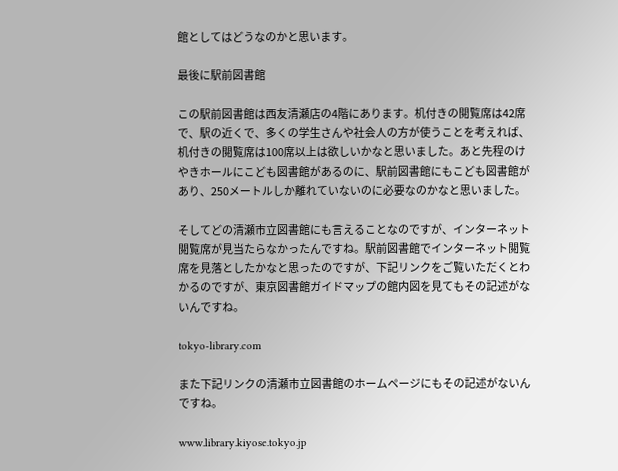館としてはどうなのかと思います。

最後に駅前図書館

この駅前図書館は西友清瀬店の4階にあります。机付きの閲覧席は42席で、駅の近くで、多くの学生さんや社会人の方が使うことを考えれば、机付きの閲覧席は100席以上は欲しいかなと思いました。あと先程のけやきホールにこども図書館があるのに、駅前図書館にもこども図書館があり、250メートルしか離れていないのに必要なのかなと思いました。

そしてどの清瀬市立図書館にも言えることなのですが、インターネット閲覧席が見当たらなかったんですね。駅前図書館でインターネット閲覧席を見落としたかなと思ったのですが、下記リンクをご覧いただくとわかるのですが、東京図書館ガイドマップの館内図を見てもその記述がないんですね。

tokyo-library.com

また下記リンクの清瀬市立図書館のホームページにもその記述がないんですね。

www.library.kiyose.tokyo.jp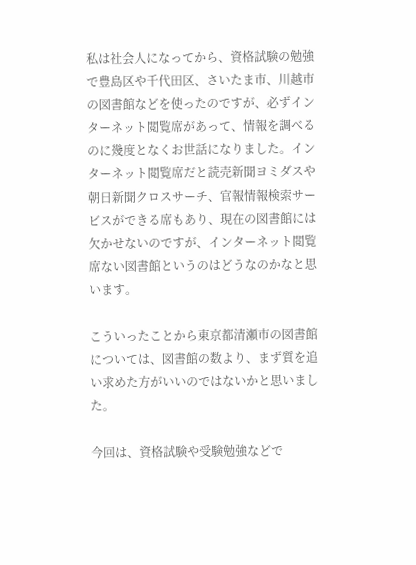私は社会人になってから、資格試験の勉強で豊島区や千代田区、さいたま市、川越市の図書館などを使ったのですが、必ずインターネット閲覧席があって、情報を調べるのに幾度となくお世話になりました。インターネット閲覧席だと読売新聞ヨミダスや朝日新聞クロスサーチ、官報情報検索サービスができる席もあり、現在の図書館には欠かせないのですが、インターネット閲覧席ない図書館というのはどうなのかなと思います。

こういったことから東京都清瀬市の図書館については、図書館の数より、まず質を追い求めた方がいいのではないかと思いました。

今回は、資格試験や受験勉強などで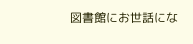図書館にお世話にな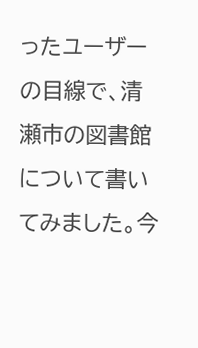ったユーザーの目線で、清瀬市の図書館について書いてみました。今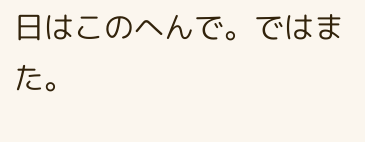日はこのへんで。ではまた。